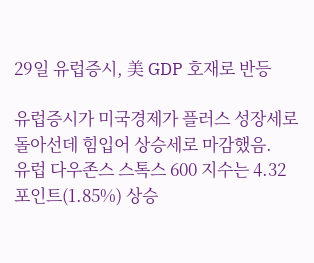29일 유럽증시, 美 GDP 호재로 반등

유럽증시가 미국경제가 플러스 성장세로 돌아선데 힘입어 상승세로 마감했음.
유럽 다우존스 스톡스 600 지수는 4.32포인트(1.85%) 상승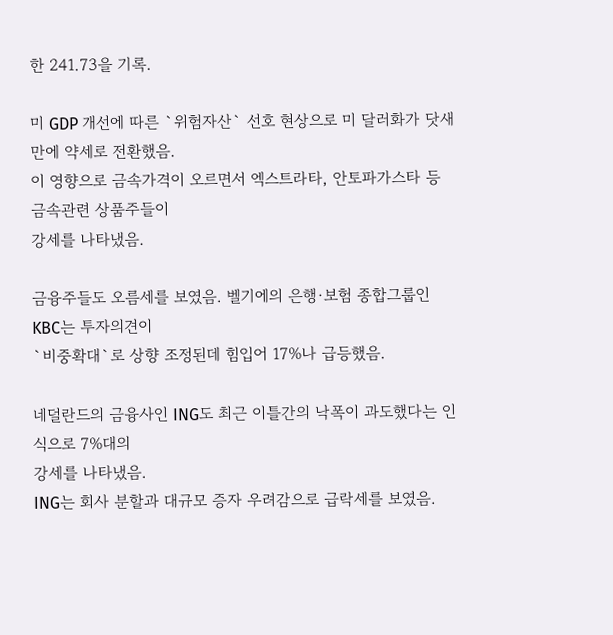한 241.73을 기록.

미 GDP 개선에 따른 `위험자산` 선호 현상으로 미 달러화가 닷새만에 약세로 전환했음.
이 영향으로 금속가격이 오르면서 엑스트라타, 안토파가스타 등 금속관련 상품주들이
강세를 나타냈음.

금융주들도 오름세를 보였음. 벨기에의 은행·보험 종합그룹인 KBC는 투자의견이
`비중확대`로 상향 조정된데 힘입어 17%나 급등했음.

네덜란드의 금융사인 ING도 최근 이틀간의 낙폭이 과도했다는 인식으로 7%대의
강세를 나타냈음.
ING는 회사 분할과 대규모 증자 우려감으로 급락세를 보였음.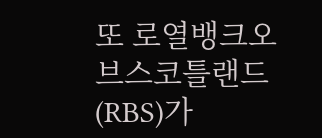또 로열뱅크오브스코틀랜드(RBS)가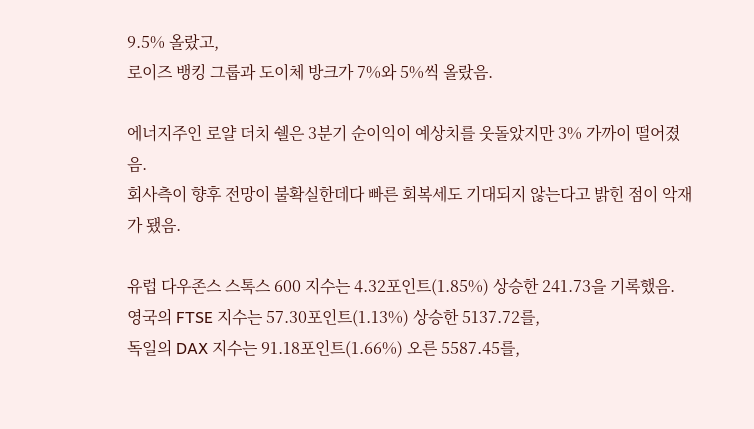9.5% 올랐고,
로이즈 뱅킹 그룹과 도이체 방크가 7%와 5%씩 올랐음.

에너지주인 로얄 더치 쉘은 3분기 순이익이 예상치를 웃돌았지만 3% 가까이 떨어졌음.
회사측이 향후 전망이 불확실한데다 빠른 회복세도 기대되지 않는다고 밝힌 점이 악재가 됐음.

유럽 다우존스 스톡스 600 지수는 4.32포인트(1.85%) 상승한 241.73을 기록했음.
영국의 FTSE 지수는 57.30포인트(1.13%) 상승한 5137.72를,
독일의 DAX 지수는 91.18포인트(1.66%) 오른 5587.45를,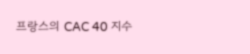프랑스의 CAC 40 지수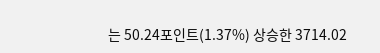는 50.24포인트(1.37%) 상승한 3714.02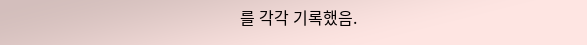를 각각 기록했음.